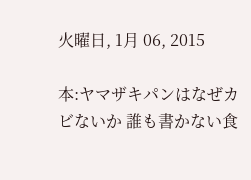火曜日, 1月 06, 2015

本:ヤマザキパンはなぜカビないか 誰も書かない食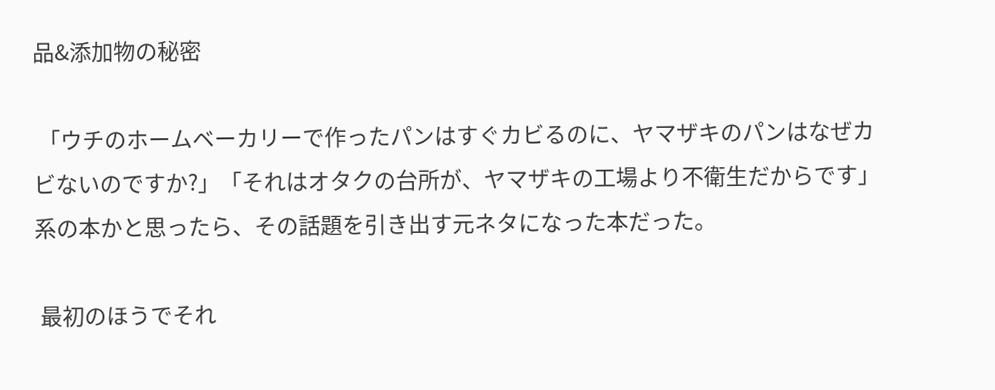品&添加物の秘密

 「ウチのホームベーカリーで作ったパンはすぐカビるのに、ヤマザキのパンはなぜカビないのですか?」「それはオタクの台所が、ヤマザキの工場より不衛生だからです」系の本かと思ったら、その話題を引き出す元ネタになった本だった。

 最初のほうでそれ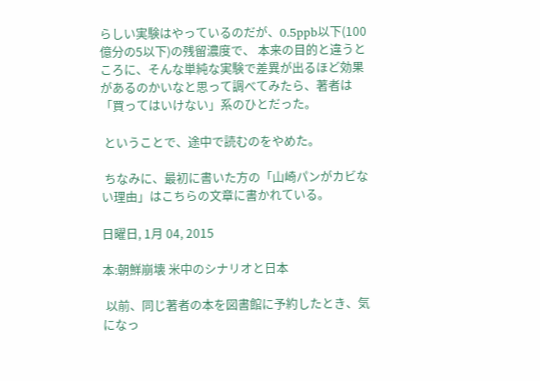らしい実験はやっているのだが、0.5ppb以下(100億分の5以下)の残留濃度で、 本来の目的と違うところに、そんな単純な実験で差異が出るほど効果があるのかいなと思って調べてみたら、著者は「買ってはいけない」系のひとだった。

 ということで、途中で読むのをやめた。

 ちなみに、最初に書いた方の「山崎パンがカビない理由」はこちらの文章に書かれている。

日曜日, 1月 04, 2015

本:朝鮮崩壊 米中のシナリオと日本

 以前、同じ著者の本を図書館に予約したとき、気になっ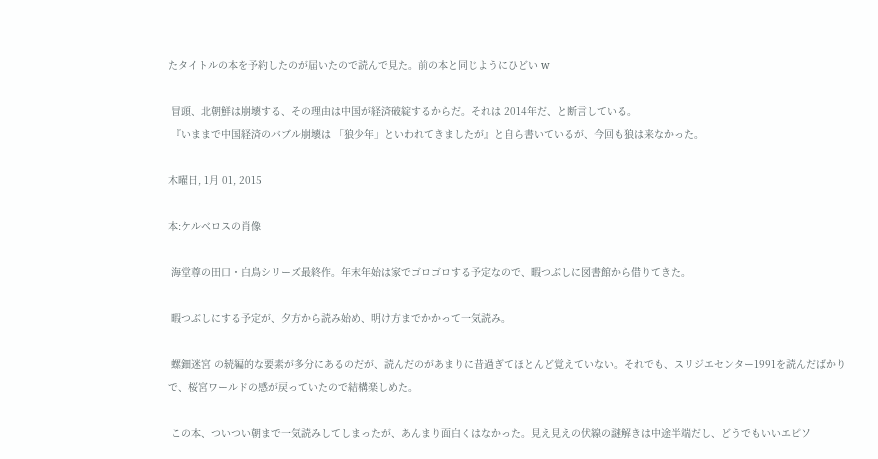たタイトルの本を予約したのが届いたので読んで見た。前の本と同じようにひどい w

 冒頭、北朝鮮は崩壊する、その理由は中国が経済破綻するからだ。それは 2014年だ、と断言している。
 『いままで中国経済のバブル崩壊は 「狼少年」といわれてきましたが』と自ら書いているが、今回も狼は来なかった。

木曜日, 1月 01, 2015

本:ケルベロスの肖像

 海堂尊の田口・白鳥シリーズ最終作。年末年始は家でゴロゴロする予定なので、暇つぶしに図書館から借りてきた。

 暇つぶしにする予定が、夕方から読み始め、明け方までかかって一気読み。

 螺鈿迷宮 の続編的な要素が多分にあるのだが、読んだのがあまりに昔過ぎてほとんど覚えていない。それでも、スリジエセンター1991を読んだばかりで、桜宮ワールドの感が戻っていたので結構楽しめた。

 この本、ついつい朝まで一気読みしてしまったが、あんまり面白くはなかった。見え見えの伏線の謎解きは中途半端だし、どうでもいいエピソ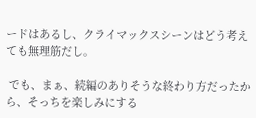ードはあるし、クライマックスシーンはどう考えても無理筋だし。

 でも、まぁ、続編のありそうな終わり方だったから、そっちを楽しみにする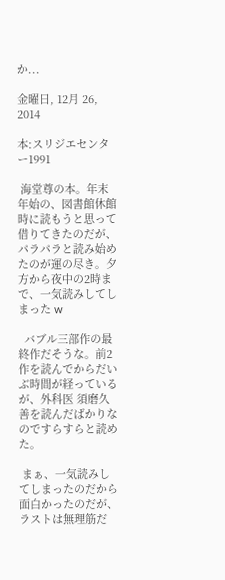か...

金曜日, 12月 26, 2014

本:スリジエセンター1991

 海堂尊の本。年末年始の、図書館休館時に読もうと思って借りてきたのだが、パラパラと読み始めたのが運の尽き。夕方から夜中の2時まで、一気読みしてしまった w

  バブル三部作の最終作だそうな。前2作を読んでからだいぶ時間が経っているが、外科医 須磨久善を読んだばかりなのですらすらと読めた。

 まぁ、一気読みしてしまったのだから面白かったのだが、ラストは無理筋だ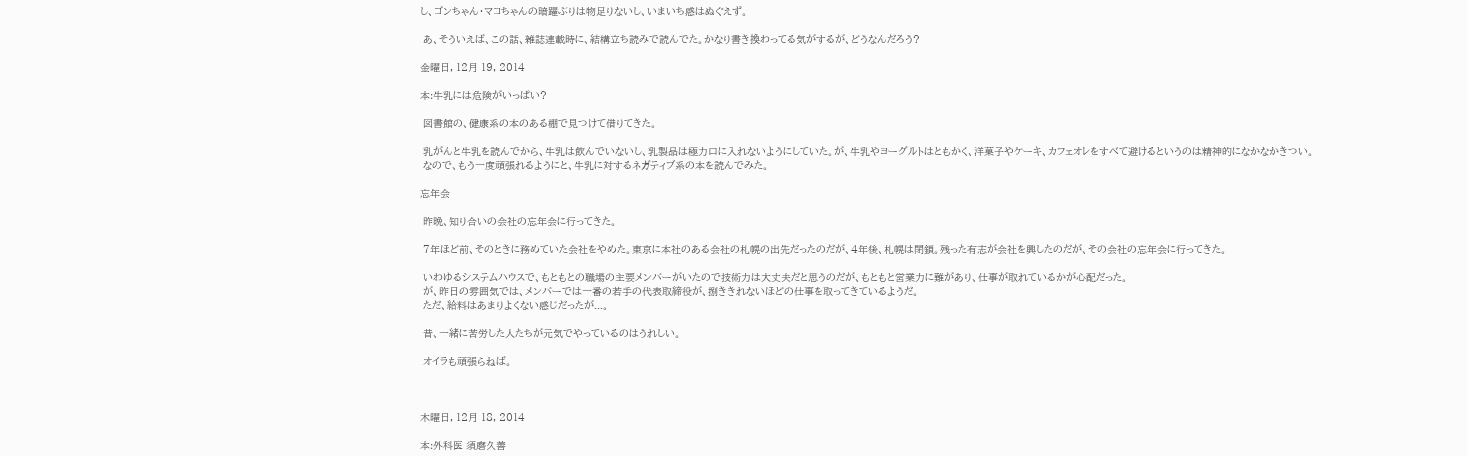し、ゴンちゃん・マコちゃんの暗躍ぶりは物足りないし、いまいち感はぬぐえず。

 あ、そういえば、この話、雑誌連載時に、結構立ち読みで読んでた。かなり書き換わってる気がするが、どうなんだろう?

金曜日, 12月 19, 2014

本:牛乳には危険がいっぱい?

 図書館の、健康系の本のある棚で見つけて借りてきた。

 乳がんと牛乳を読んでから、牛乳は飲んでいないし、乳製品は極力口に入れないようにしていた。が、牛乳やヨーグルトはともかく、洋菓子やケーキ、カフェオレをすべて避けるというのは精神的になかなかきつい。
 なので、もう一度頑張れるようにと、牛乳に対するネガティブ系の本を読んでみた。

忘年会

 昨晩、知り合いの会社の忘年会に行ってきた。

 7年ほど前、そのときに務めていた会社をやめた。東京に本社のある会社の札幌の出先だったのだが、4年後、札幌は閉鎖。残った有志が会社を興したのだが、その会社の忘年会に行ってきた。

 いわゆるシステムハウスで、もともとの職場の主要メンバーがいたので技術力は大丈夫だと思うのだが、もともと営業力に難があり、仕事が取れているかが心配だった。
 が、昨日の雰囲気では、メンバーでは一番の若手の代表取締役が、捌ききれないほどの仕事を取ってきているようだ。
 ただ、給料はあまりよくない感じだったが...。

 昔、一緒に苦労した人たちが元気でやっているのはうれしい。

 オイラも頑張らねば。



木曜日, 12月 18, 2014

本:外科医 須磨久善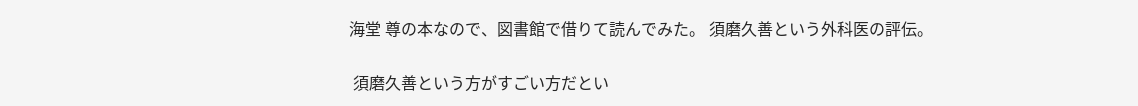海堂 尊の本なので、図書館で借りて読んでみた。 須磨久善という外科医の評伝。

 須磨久善という方がすごい方だとい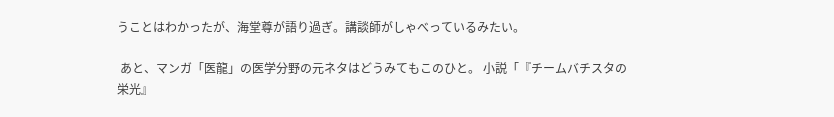うことはわかったが、海堂尊が語り過ぎ。講談師がしゃべっているみたい。

 あと、マンガ「医龍」の医学分野の元ネタはどうみてもこのひと。 小説「『チームバチスタの栄光』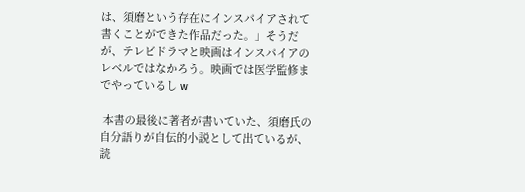は、須磨という存在にインスパイアされて書くことができた作品だった。」そうだが、テレビドラマと映画はインスパイアのレベルではなかろう。映画では医学監修までやっているし w

 本書の最後に著者が書いていた、須磨氏の自分語りが自伝的小説として出ているが、読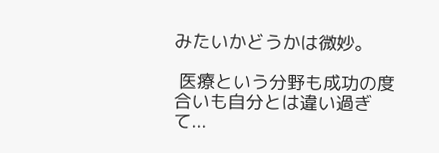みたいかどうかは微妙。

 医療という分野も成功の度合いも自分とは違い過ぎて...